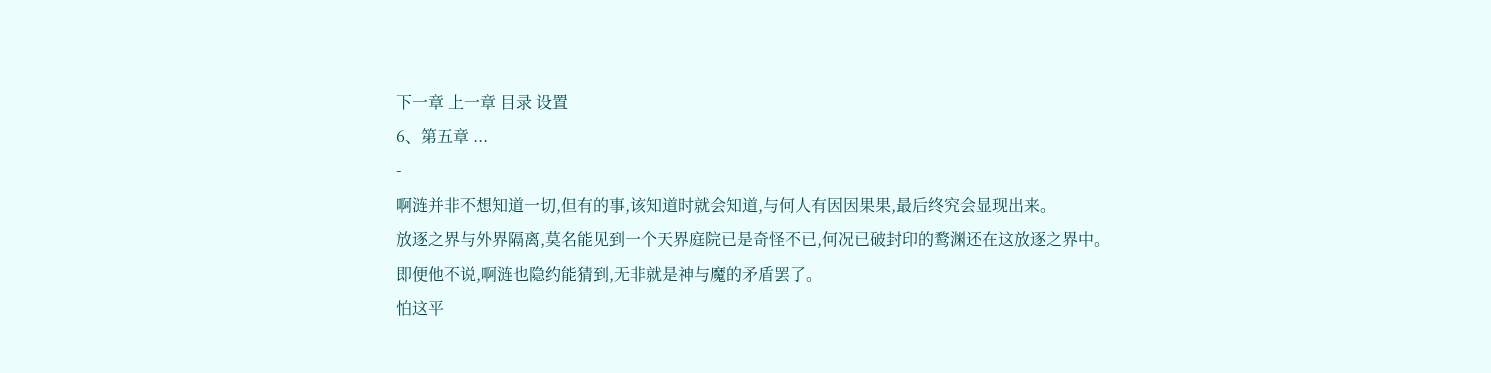下一章 上一章 目录 设置
6、第五章 ...
-
啊涟并非不想知道一切,但有的事,该知道时就会知道,与何人有因因果果,最后终究会显现出来。
放逐之界与外界隔离,莫名能见到一个天界庭院已是奇怪不已,何况已破封印的鹜渊还在这放逐之界中。
即便他不说,啊涟也隐约能猜到,无非就是神与魔的矛盾罢了。
怕这平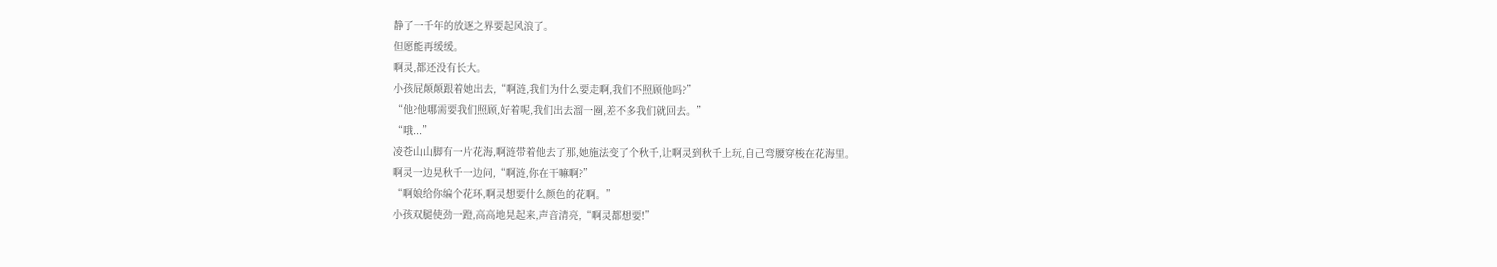静了一千年的放逐之界要起风浪了。
但愿能再缓缓。
啊灵,都还没有长大。
小孩屁颠颠跟着她出去,“啊涟,我们为什么要走啊,我们不照顾他吗?”
“他?他哪需要我们照顾,好着呢,我们出去溜一圈,差不多我们就回去。”
“哦...”
凌苍山山脚有一片花海,啊涟带着他去了那,她施法变了个秋千,让啊灵到秋千上玩,自己弯腰穿梭在花海里。
啊灵一边晃秋千一边问,“啊涟,你在干嘛啊?”
“啊娘给你编个花环,啊灵想要什么颜色的花啊。”
小孩双腿使劲一蹬,高高地晃起来,声音清亮,“啊灵都想要!”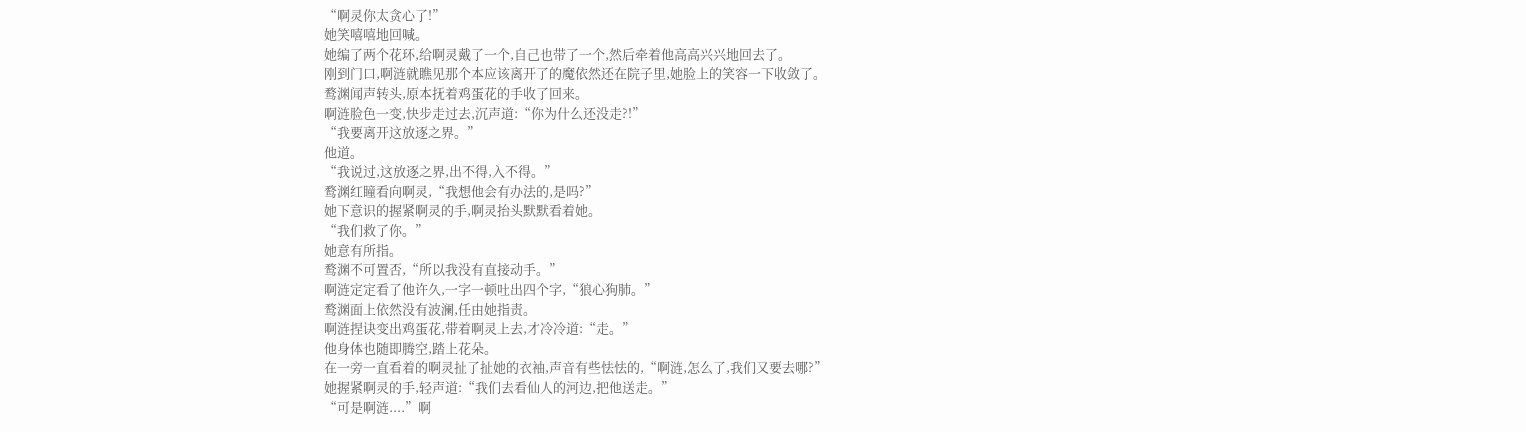“啊灵你太贪心了!”
她笑嘻嘻地回喊。
她编了两个花环,给啊灵戴了一个,自己也带了一个,然后牵着他高高兴兴地回去了。
刚到门口,啊涟就瞧见那个本应该离开了的魔依然还在院子里,她脸上的笑容一下收敛了。
鹜渊闻声转头,原本抚着鸡蛋花的手收了回来。
啊涟脸色一变,快步走过去,沉声道:“你为什么还没走?!”
“我要离开这放逐之界。”
他道。
“我说过,这放逐之界,出不得,入不得。”
鹜渊红瞳看向啊灵,“我想他会有办法的,是吗?”
她下意识的握紧啊灵的手,啊灵抬头默默看着她。
“我们救了你。”
她意有所指。
鹜渊不可置否,“所以我没有直接动手。”
啊涟定定看了他许久,一字一顿吐出四个字,“狼心狗肺。”
鹜渊面上依然没有波澜,任由她指责。
啊涟捏诀变出鸡蛋花,带着啊灵上去,才冷冷道:“走。”
他身体也随即腾空,踏上花朵。
在一旁一直看着的啊灵扯了扯她的衣袖,声音有些怯怯的,“啊涟,怎么了,我们又要去哪?”
她握紧啊灵的手,轻声道:“我们去看仙人的河边,把他送走。”
“可是啊涟....”啊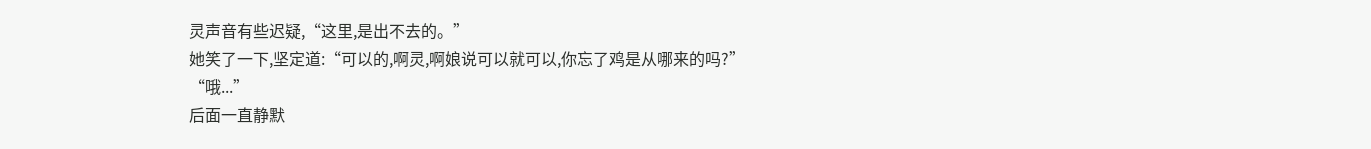灵声音有些迟疑,“这里,是出不去的。”
她笑了一下,坚定道:“可以的,啊灵,啊娘说可以就可以,你忘了鸡是从哪来的吗?”
“哦...”
后面一直静默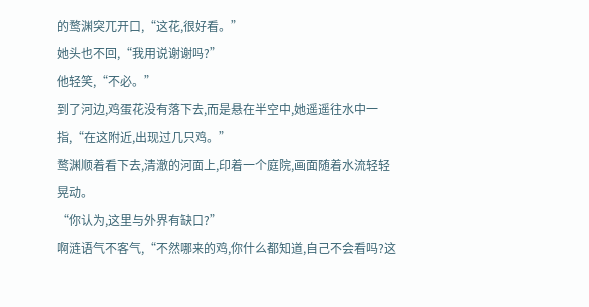的鹜渊突兀开口,“这花,很好看。”
她头也不回,“我用说谢谢吗?”
他轻笑,“不必。”
到了河边,鸡蛋花没有落下去,而是悬在半空中,她遥遥往水中一指,“在这附近,出现过几只鸡。”
鹜渊顺着看下去,清澈的河面上,印着一个庭院,画面随着水流轻轻晃动。
“你认为,这里与外界有缺口?”
啊涟语气不客气,“不然哪来的鸡,你什么都知道,自己不会看吗?这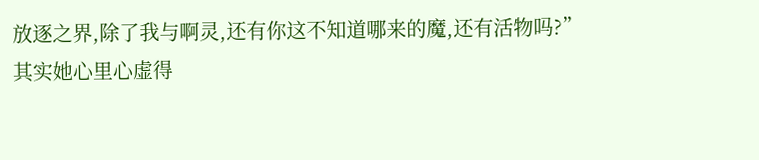放逐之界,除了我与啊灵,还有你这不知道哪来的魔,还有活物吗?”
其实她心里心虚得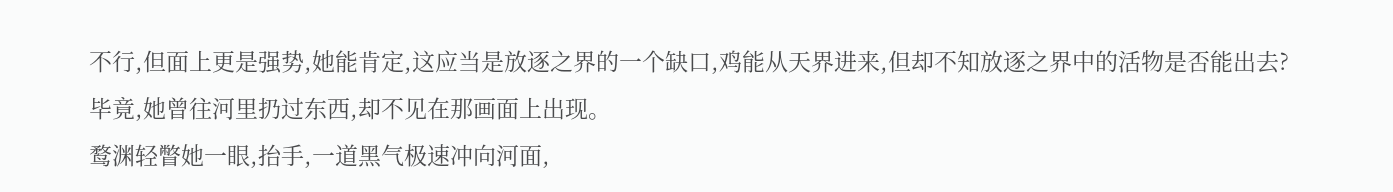不行,但面上更是强势,她能肯定,这应当是放逐之界的一个缺口,鸡能从天界进来,但却不知放逐之界中的活物是否能出去?
毕竟,她曾往河里扔过东西,却不见在那画面上出现。
鹜渊轻瞥她一眼,抬手,一道黑气极速冲向河面,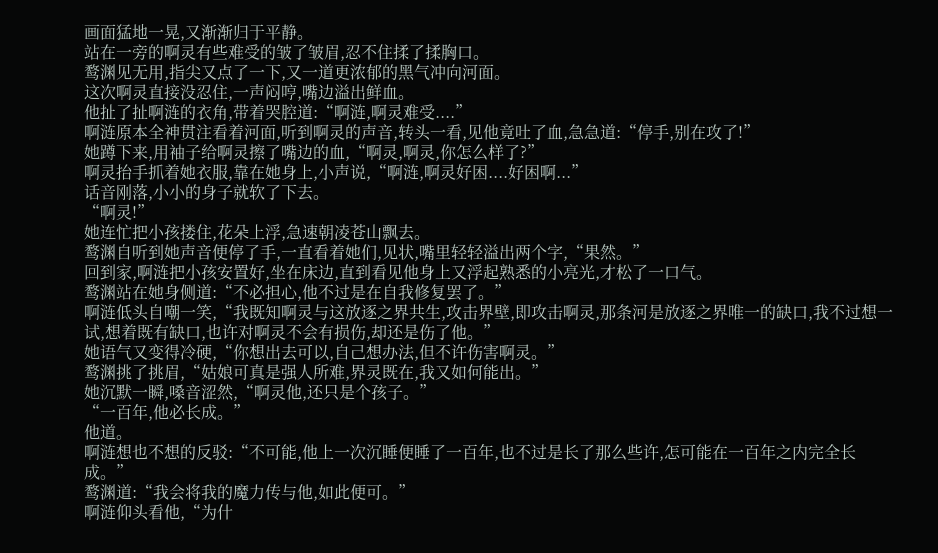画面猛地一晃,又渐渐归于平静。
站在一旁的啊灵有些难受的皱了皱眉,忍不住揉了揉胸口。
鹜渊见无用,指尖又点了一下,又一道更浓郁的黑气冲向河面。
这次啊灵直接没忍住,一声闷哼,嘴边溢出鲜血。
他扯了扯啊涟的衣角,带着哭腔道:“啊涟,啊灵难受....”
啊涟原本全神贯注看着河面,听到啊灵的声音,转头一看,见他竟吐了血,急急道:“停手,别在攻了!”
她蹲下来,用袖子给啊灵擦了嘴边的血,“啊灵,啊灵,你怎么样了?”
啊灵抬手抓着她衣服,靠在她身上,小声说,“啊涟,啊灵好困....好困啊...”
话音刚落,小小的身子就软了下去。
“啊灵!”
她连忙把小孩搂住,花朵上浮,急速朝凌苍山飘去。
鹜渊自听到她声音便停了手,一直看着她们,见状,嘴里轻轻溢出两个字,“果然。”
回到家,啊涟把小孩安置好,坐在床边,直到看见他身上又浮起熟悉的小亮光,才松了一口气。
鹜渊站在她身侧道:“不必担心,他不过是在自我修复罢了。”
啊涟低头自嘲一笑,“我既知啊灵与这放逐之界共生,攻击界壁,即攻击啊灵,那条河是放逐之界唯一的缺口,我不过想一试,想着既有缺口,也许对啊灵不会有损伤,却还是伤了他。”
她语气又变得冷硬,“你想出去可以,自己想办法,但不许伤害啊灵。”
鹜渊挑了挑眉,“姑娘可真是强人所难,界灵既在,我又如何能出。”
她沉默一瞬,嗓音涩然,“啊灵他,还只是个孩子。”
“一百年,他必长成。”
他道。
啊涟想也不想的反驳:“不可能,他上一次沉睡便睡了一百年,也不过是长了那么些许,怎可能在一百年之内完全长成。”
鹜渊道:“我会将我的魔力传与他,如此便可。”
啊涟仰头看他,“为什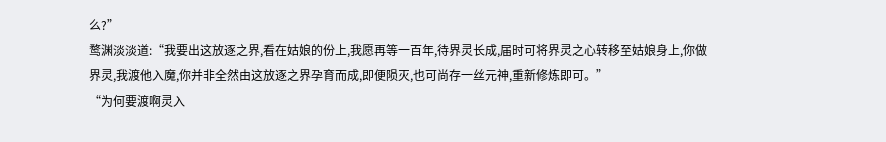么?”
鹜渊淡淡道:“我要出这放逐之界,看在姑娘的份上,我愿再等一百年,待界灵长成,届时可将界灵之心转移至姑娘身上,你做界灵,我渡他入魔,你并非全然由这放逐之界孕育而成,即便陨灭,也可尚存一丝元神,重新修炼即可。”
“为何要渡啊灵入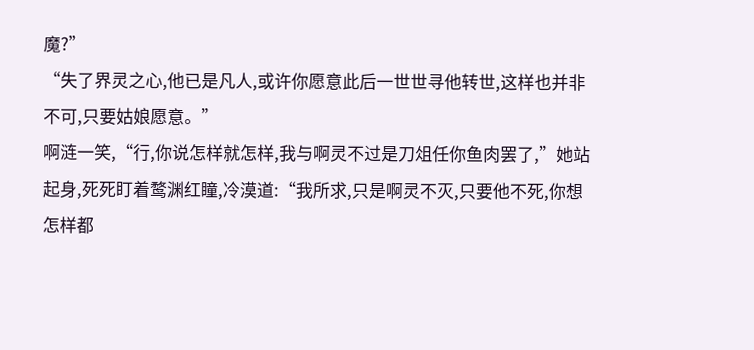魔?”
“失了界灵之心,他已是凡人,或许你愿意此后一世世寻他转世,这样也并非不可,只要姑娘愿意。”
啊涟一笑,“行,你说怎样就怎样,我与啊灵不过是刀俎任你鱼肉罢了,”她站起身,死死盯着鹜渊红瞳,冷漠道:“我所求,只是啊灵不灭,只要他不死,你想怎样都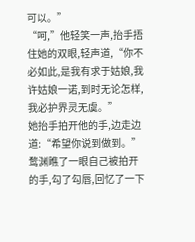可以。”
“呵,”他轻笑一声,抬手捂住她的双眼,轻声道,“你不必如此,是我有求于姑娘,我许姑娘一诺,到时无论怎样,我必护界灵无虞。”
她抬手拍开他的手,边走边道:“希望你说到做到。”
鹜渊瞧了一眼自己被拍开的手,勾了勾唇,回忆了一下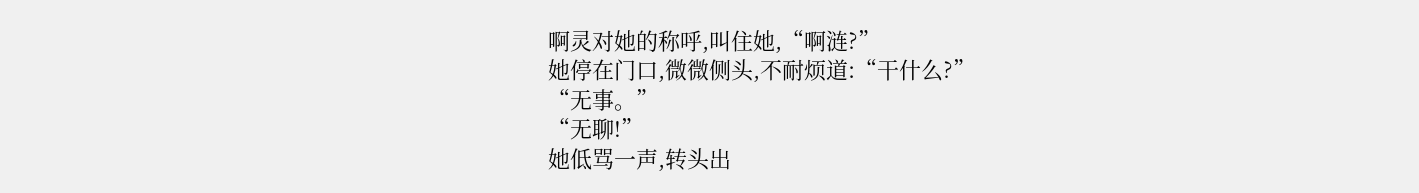啊灵对她的称呼,叫住她,“啊涟?”
她停在门口,微微侧头,不耐烦道:“干什么?”
“无事。”
“无聊!”
她低骂一声,转头出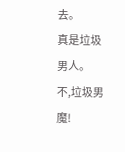去。
真是垃圾男人。
不,垃圾男魔!